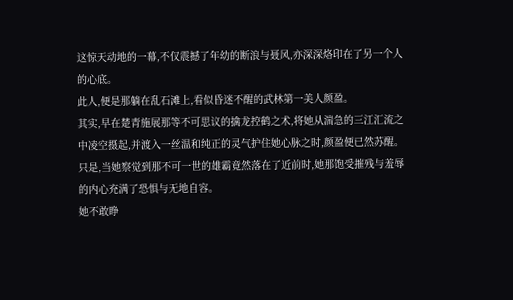这惊天动地的一幕,不仅震撼了年幼的断浪与聂风,亦深深烙印在了另一个人的心底。
此人,便是那躺在乱石滩上,看似昏迷不醒的武林第一美人颜盈。
其实,早在楚青施展那等不可思议的擒龙控鹤之术,将她从湍急的三江汇流之中凌空摄起,并渡入一丝温和纯正的灵气护住她心脉之时,颜盈便已然苏醒。
只是,当她察觉到那不可一世的雄霸竟然落在了近前时,她那饱受摧残与羞辱的内心充满了恐惧与无地自容。
她不敢睁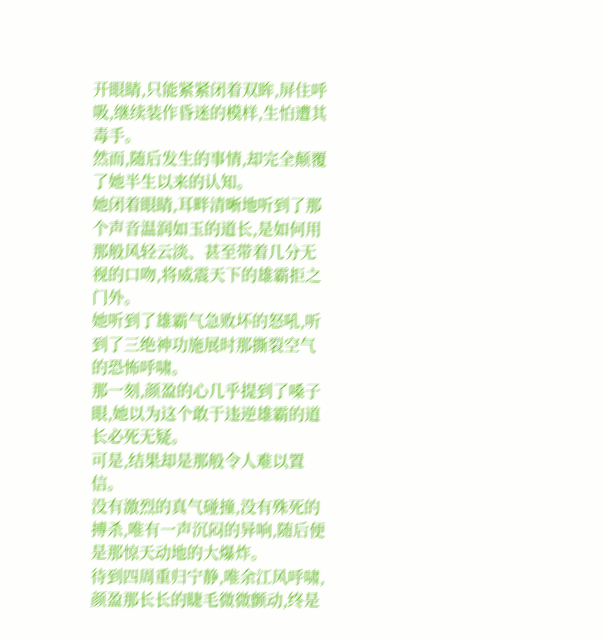开眼睛,只能紧紧闭着双眸,屏住呼吸,继续装作昏迷的模样,生怕遭其毒手。
然而,随后发生的事情,却完全颠覆了她半生以来的认知。
她闭着眼睛,耳畔清晰地听到了那个声音温润如玉的道长,是如何用那般风轻云淡、甚至带着几分无视的口吻,将威震天下的雄霸拒之门外。
她听到了雄霸气急败坏的怒吼,听到了三绝神功施展时那撕裂空气的恐怖呼啸。
那一刻,颜盈的心几乎提到了嗓子眼,她以为这个敢于违逆雄霸的道长必死无疑。
可是,结果却是那般令人难以置信。
没有激烈的真气碰撞,没有殊死的搏杀,唯有一声沉闷的异响,随后便是那惊天动地的大爆炸。
待到四周重归宁静,唯余江风呼啸,颜盈那长长的睫毛微微颤动,终是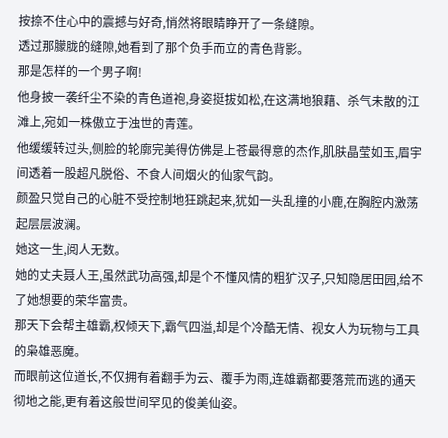按捺不住心中的震撼与好奇,悄然将眼睛睁开了一条缝隙。
透过那朦胧的缝隙,她看到了那个负手而立的青色背影。
那是怎样的一个男子啊!
他身披一袭纤尘不染的青色道袍,身姿挺拔如松,在这满地狼藉、杀气未散的江滩上,宛如一株傲立于浊世的青莲。
他缓缓转过头,侧脸的轮廓完美得仿佛是上苍最得意的杰作,肌肤晶莹如玉,眉宇间透着一股超凡脱俗、不食人间烟火的仙家气韵。
颜盈只觉自己的心脏不受控制地狂跳起来,犹如一头乱撞的小鹿,在胸腔内激荡起层层波澜。
她这一生,阅人无数。
她的丈夫聂人王,虽然武功高强,却是个不懂风情的粗犷汉子,只知隐居田园,给不了她想要的荣华富贵。
那天下会帮主雄霸,权倾天下,霸气四溢,却是个冷酷无情、视女人为玩物与工具的枭雄恶魔。
而眼前这位道长,不仅拥有着翻手为云、覆手为雨,连雄霸都要落荒而逃的通天彻地之能,更有着这般世间罕见的俊美仙姿。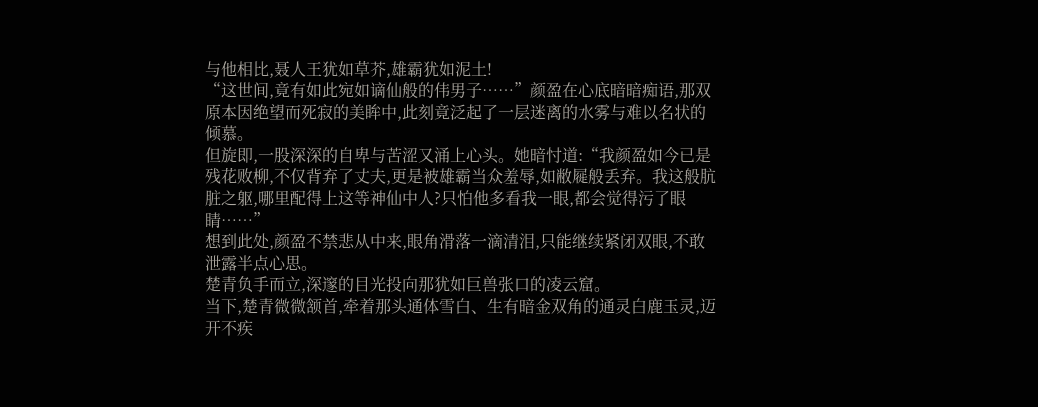与他相比,聂人王犹如草芥,雄霸犹如泥土!
“这世间,竟有如此宛如谪仙般的伟男子……”颜盈在心底暗暗痴语,那双原本因绝望而死寂的美眸中,此刻竟泛起了一层迷离的水雾与难以名状的倾慕。
但旋即,一股深深的自卑与苦涩又涌上心头。她暗忖道:“我颜盈如今已是残花败柳,不仅背弃了丈夫,更是被雄霸当众羞辱,如敝屣般丢弃。我这般肮脏之躯,哪里配得上这等神仙中人?只怕他多看我一眼,都会觉得污了眼睛……”
想到此处,颜盈不禁悲从中来,眼角滑落一滴清泪,只能继续紧闭双眼,不敢泄露半点心思。
楚青负手而立,深邃的目光投向那犹如巨兽张口的凌云窟。
当下,楚青微微颔首,牵着那头通体雪白、生有暗金双角的通灵白鹿玉灵,迈开不疾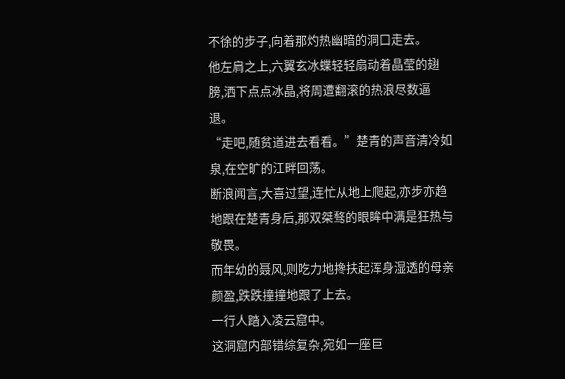不徐的步子,向着那灼热幽暗的洞口走去。
他左肩之上,六翼玄冰蝶轻轻扇动着晶莹的翅膀,洒下点点冰晶,将周遭翻滚的热浪尽数逼退。
“走吧,随贫道进去看看。”楚青的声音清冷如泉,在空旷的江畔回荡。
断浪闻言,大喜过望,连忙从地上爬起,亦步亦趋地跟在楚青身后,那双桀骜的眼眸中满是狂热与敬畏。
而年幼的聂风,则吃力地搀扶起浑身湿透的母亲颜盈,跌跌撞撞地跟了上去。
一行人踏入凌云窟中。
这洞窟内部错综复杂,宛如一座巨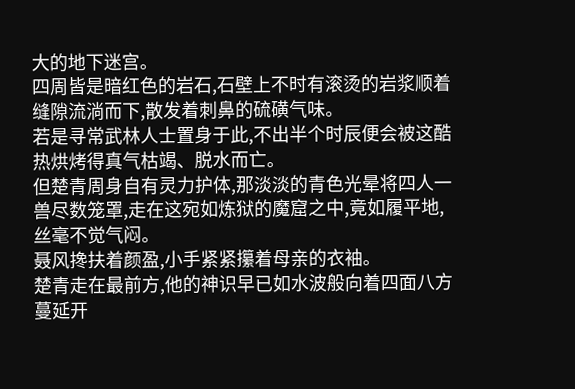大的地下迷宫。
四周皆是暗红色的岩石,石壁上不时有滚烫的岩浆顺着缝隙流淌而下,散发着刺鼻的硫磺气味。
若是寻常武林人士置身于此,不出半个时辰便会被这酷热烘烤得真气枯竭、脱水而亡。
但楚青周身自有灵力护体,那淡淡的青色光晕将四人一兽尽数笼罩,走在这宛如炼狱的魔窟之中,竟如履平地,丝毫不觉气闷。
聂风搀扶着颜盈,小手紧紧攥着母亲的衣袖。
楚青走在最前方,他的神识早已如水波般向着四面八方蔓延开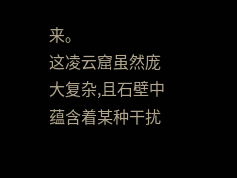来。
这凌云窟虽然庞大复杂,且石壁中蕴含着某种干扰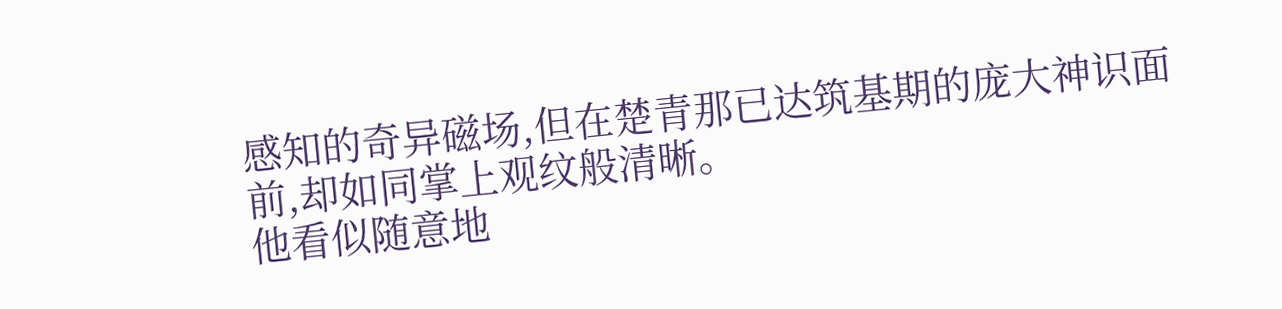感知的奇异磁场,但在楚青那已达筑基期的庞大神识面前,却如同掌上观纹般清晰。
他看似随意地